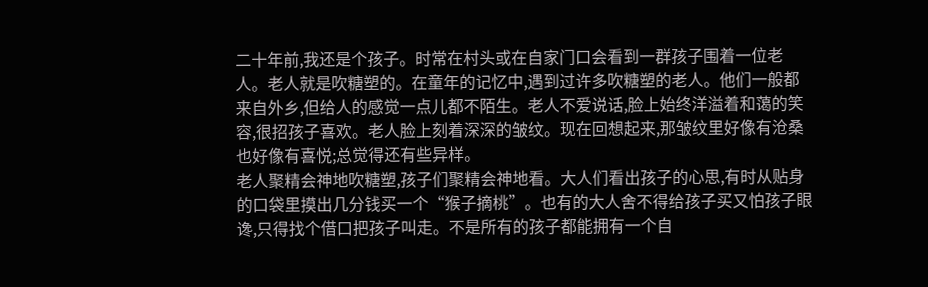二十年前,我还是个孩子。时常在村头或在自家门口会看到一群孩子围着一位老人。老人就是吹糖塑的。在童年的记忆中,遇到过许多吹糖塑的老人。他们一般都来自外乡,但给人的感觉一点儿都不陌生。老人不爱说话,脸上始终洋溢着和蔼的笑容,很招孩子喜欢。老人脸上刻着深深的皱纹。现在回想起来,那皱纹里好像有沧桑也好像有喜悦;总觉得还有些异样。
老人聚精会神地吹糖塑,孩子们聚精会神地看。大人们看出孩子的心思,有时从贴身的口袋里摸出几分钱买一个“猴子摘桃”。也有的大人舍不得给孩子买又怕孩子眼谗,只得找个借口把孩子叫走。不是所有的孩子都能拥有一个自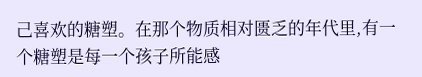己喜欢的糖塑。在那个物质相对匮乏的年代里,有一个糖塑是每一个孩子所能感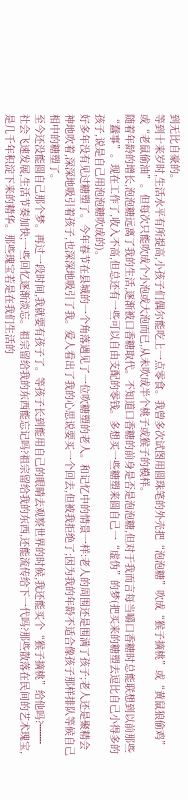到无比自豪的。
等到十来岁时,生活水平有所提高,小孩子们偶尔能吃上一点零食。我曾多次试图用圆珠笔的外壳把“泡泡糖”吹成“猴子摘桃”或“黄鼠狼偷鸡”或“老鼠偷油”。但每次只能吹成个小泡或大泡而已,从未吹成半个桃子或猴子的模样。
随着年龄的增长,泡泡糖远离了我的生活,逐渐被口香糖取代。不知道口香糖的前身是否是泡泡糖,但对于我而言每当嚼口香糖时总能联想到以前那些“蠢事”。现在工作了,收入不高,但总还有一些可以自由支配的零钱。多想买一些糖塑来圆自己一“虚伪”的梦(把买来的糖塑去逗比自己小得多的孩子,说是自己用泡泡糖吹成的)。
好多年没有见过糖塑了。今年春节在县城的一个角落遇见了一位吹糖塑的老人。和记忆中的情景一样:老人的周围还是围满了孩子;老人还是聚精会神地吹着,深深地吸引着孩子,也深深地吸引了我。爱人看出了我的心思说要买一个回去,但被我拒绝了;因为我的年龄不适合像孩子那样排队等候自己相中的糖塑了。
至今还没能圆自己那个梦。再过一段时间,我就要有孩子了。等孩子长到能用自己的眼睛去观察世界的时候,我还能买个“猴子摘桃”给他吗?┉┉
社会飞速发展,生活节奏加快;一些回忆逐渐淡忘。祖宗留给我的东西能忘记吗?祖宗留给我的东西,还能流传给下一代吗?那些散落在民间的艺术瑰宝,是几千年积淀下来的精华。那些瑰宝若是在我们生活的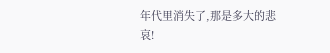年代里消失了,那是多大的悲哀!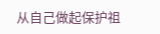从自己做起保护祖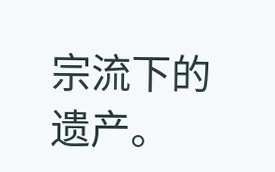宗流下的遗产。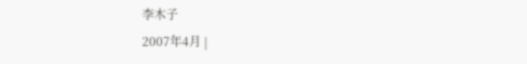李木子
2007年4月 |